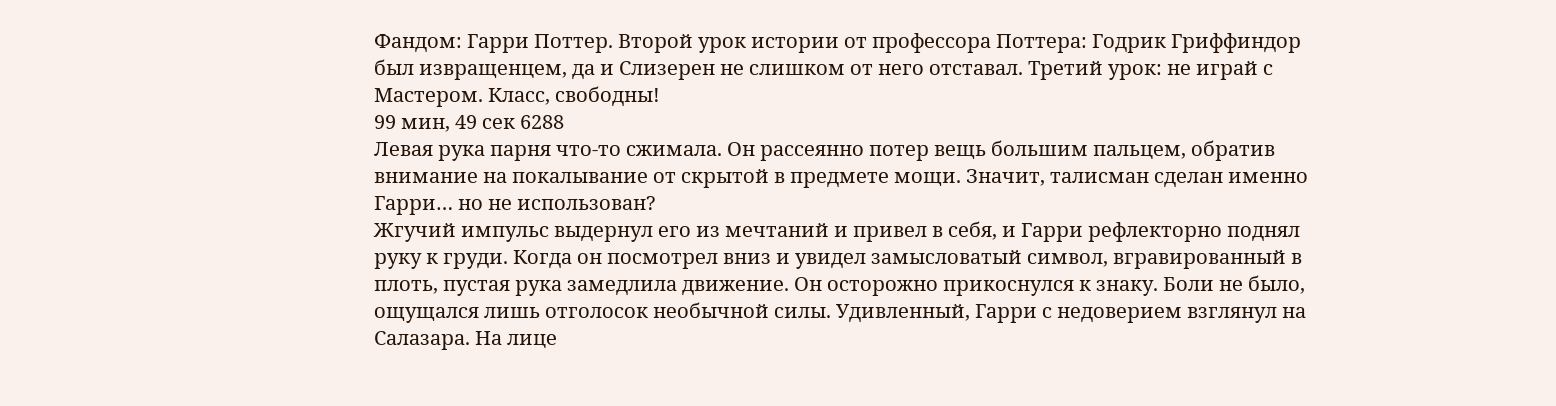Фандом: Гарри Поттер. Второй урок истории от профессора Поттера: Годрик Гриффиндор был извращенцем, да и Слизерен не слишком от него отставал. Третий урок: не играй с Мастером. Класс, свободны!
99 мин, 49 сек 6288
Левая рука парня что-то сжимала. Он рассеянно потер вещь большим пальцем, обратив внимание на покалывание от скрытой в предмете мощи. Значит, талисман сделан именно Гарри… но не использован?
Жгучий импульс выдернул его из мечтаний и привел в себя, и Гарри рефлекторно поднял руку к груди. Когда он посмотрел вниз и увидел замысловатый символ, вгравированный в плоть, пустая рука замедлила движение. Он осторожно прикоснулся к знаку. Боли не было, ощущался лишь отголосок необычной силы. Удивленный, Гарри с недоверием взглянул на Салазара. На лице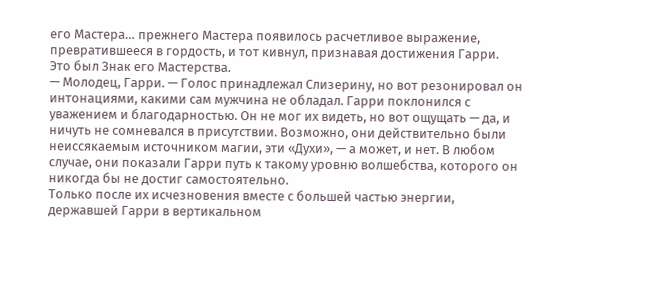его Мастера… прежнего Мастера появилось расчетливое выражение, превратившееся в гордость, и тот кивнул, признавая достижения Гарри.
Это был Знак его Мастерства.
— Молодец, Гарри. — Голос принадлежал Слизерину, но вот резонировал он интонациями, какими сам мужчина не обладал. Гарри поклонился с уважением и благодарностью. Он не мог их видеть, но вот ощущать — да, и ничуть не сомневался в присутствии. Возможно, они действительно были неиссякаемым источником магии, эти «Духи», — а может, и нет. В любом случае, они показали Гарри путь к такому уровню волшебства, которого он никогда бы не достиг самостоятельно.
Только после их исчезновения вместе с большей частью энергии, державшей Гарри в вертикальном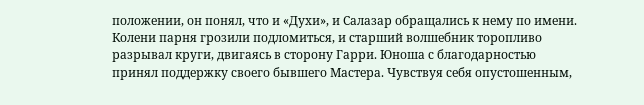положении, он понял, что и «Духи», и Салазар обращались к нему по имени.
Колени парня грозили подломиться, и старший волшебник торопливо разрывал круги, двигаясь в сторону Гарри. Юноша с благодарностью принял поддержку своего бывшего Мастера. Чувствуя себя опустошенным,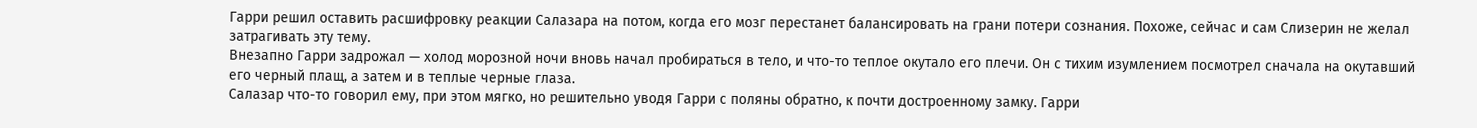Гарри решил оставить расшифровку реакции Салазара на потом, когда его мозг перестанет балансировать на грани потери сознания. Похоже, сейчас и сам Слизерин не желал затрагивать эту тему.
Внезапно Гарри задрожал — холод морозной ночи вновь начал пробираться в тело, и что-то теплое окутало его плечи. Он с тихим изумлением посмотрел сначала на окутавший его черный плащ, а затем и в теплые черные глаза.
Салазар что-то говорил ему, при этом мягко, но решительно уводя Гарри с поляны обратно, к почти достроенному замку. Гарри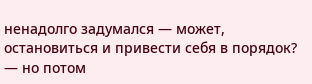ненадолго задумался — может, остановиться и привести себя в порядок? — но потом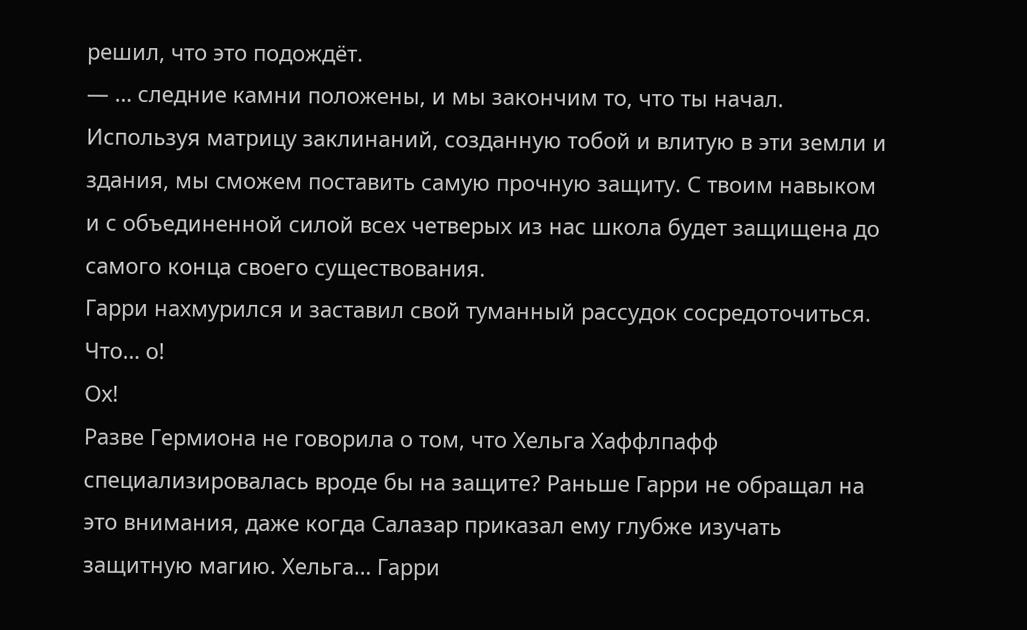решил, что это подождёт.
— … следние камни положены, и мы закончим то, что ты начал. Используя матрицу заклинаний, созданную тобой и влитую в эти земли и здания, мы сможем поставить самую прочную защиту. С твоим навыком и с объединенной силой всех четверых из нас школа будет защищена до самого конца своего существования.
Гарри нахмурился и заставил свой туманный рассудок сосредоточиться. Что… о!
Oх!
Разве Гермиона не говорила о том, что Хельга Хаффлпафф специализировалась вроде бы на защите? Раньше Гарри не обращал на это внимания, даже когда Салазар приказал ему глубже изучать защитную магию. Хельга… Гарри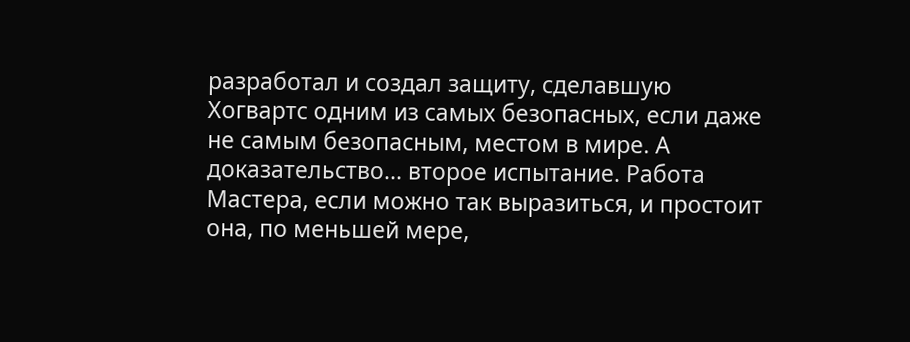разработал и создал защиту, сделавшую Хогвартс одним из самых безопасных, если даже не самым безопасным, местом в мире. А доказательство… второе испытание. Работа Мастера, если можно так выразиться, и простоит она, по меньшей мере,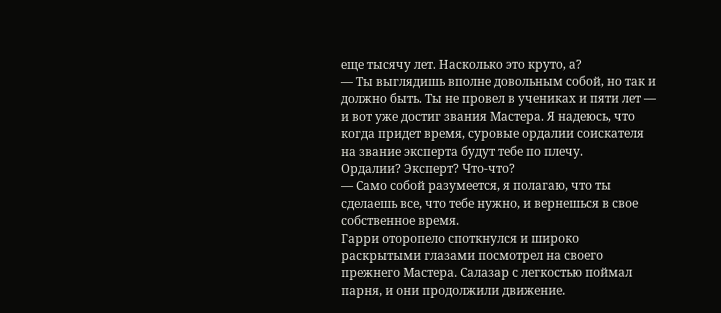еще тысячу лет. Насколько это круто, а?
— Ты выглядишь вполне довольным собой, но так и должно быть. Ты не провел в учениках и пяти лет — и вот уже достиг звания Мастера. Я надеюсь, что когда придет время, суровые ордалии соискателя на звание эксперта будут тебе по плечу.
Ордалии? Эксперт? Что-что?
— Само собой разумеется, я полагаю, что ты сделаешь все, что тебе нужно, и вернешься в свое собственное время.
Гарри оторопело споткнулся и широко раскрытыми глазами посмотрел на своего прежнего Мастера. Салазар с легкостью поймал парня, и они продолжили движение.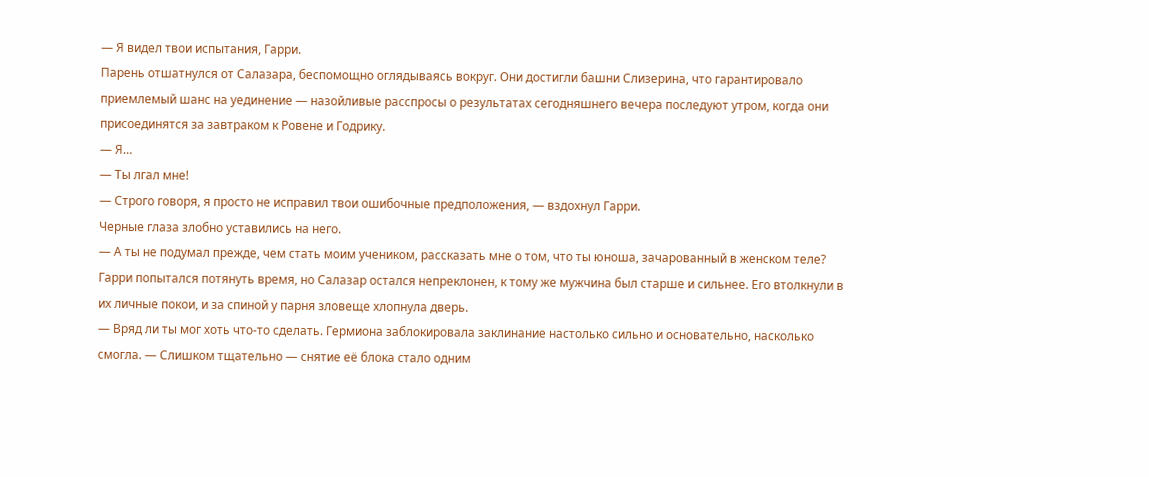— Я видел твои испытания, Гарри.
Парень отшатнулся от Салазара, беспомощно оглядываясь вокруг. Они достигли башни Слизерина, что гарантировало приемлемый шанс на уединение — назойливые расспросы о результатах сегодняшнего вечера последуют утром, когда они присоединятся за завтраком к Ровене и Годрику.
— Я…
— Ты лгал мне!
— Строго говоря, я просто не исправил твои ошибочные предположения, — вздохнул Гарри.
Черные глаза злобно уставились на него.
— А ты не подумал прежде, чем стать моим учеником, рассказать мне о том, что ты юноша, зачарованный в женском теле?
Гарри попытался потянуть время, но Салазар остался непреклонен, к тому же мужчина был старше и сильнее. Его втолкнули в их личные покои, и за спиной у парня зловеще хлопнула дверь.
— Вряд ли ты мог хоть что-то сделать. Гермиона заблокировала заклинание настолько сильно и основательно, насколько смогла. — Слишком тщательно — снятие её блока стало одним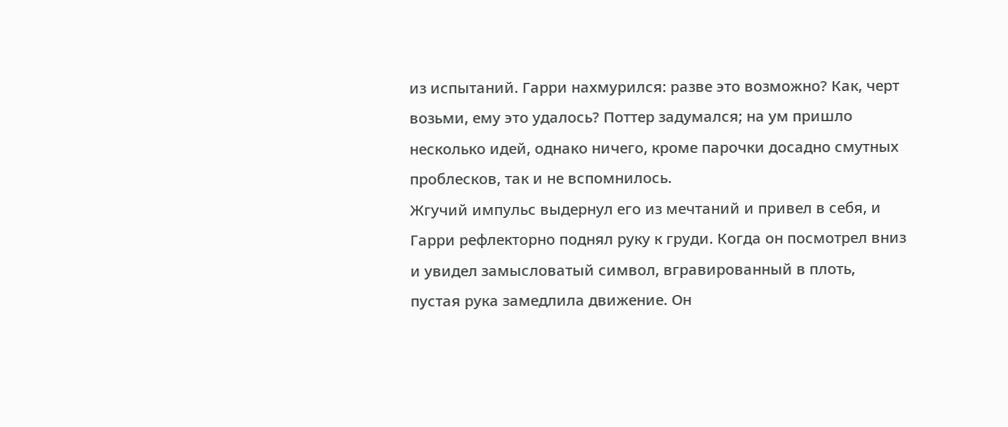из испытаний. Гарри нахмурился: разве это возможно? Как, черт возьми, ему это удалось? Поттер задумался; на ум пришло несколько идей, однако ничего, кроме парочки досадно смутных проблесков, так и не вспомнилось.
Жгучий импульс выдернул его из мечтаний и привел в себя, и Гарри рефлекторно поднял руку к груди. Когда он посмотрел вниз и увидел замысловатый символ, вгравированный в плоть, пустая рука замедлила движение. Он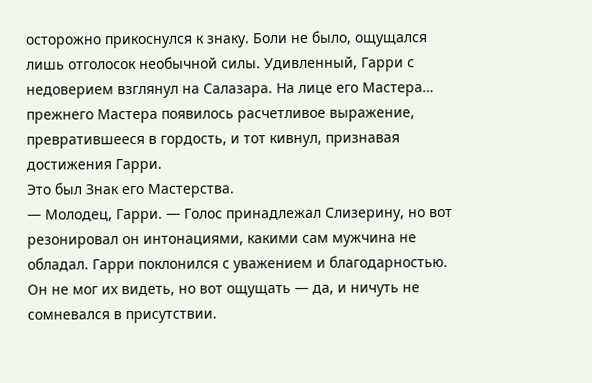осторожно прикоснулся к знаку. Боли не было, ощущался лишь отголосок необычной силы. Удивленный, Гарри с недоверием взглянул на Салазара. На лице его Мастера… прежнего Мастера появилось расчетливое выражение, превратившееся в гордость, и тот кивнул, признавая достижения Гарри.
Это был Знак его Мастерства.
— Молодец, Гарри. — Голос принадлежал Слизерину, но вот резонировал он интонациями, какими сам мужчина не обладал. Гарри поклонился с уважением и благодарностью. Он не мог их видеть, но вот ощущать — да, и ничуть не сомневался в присутствии.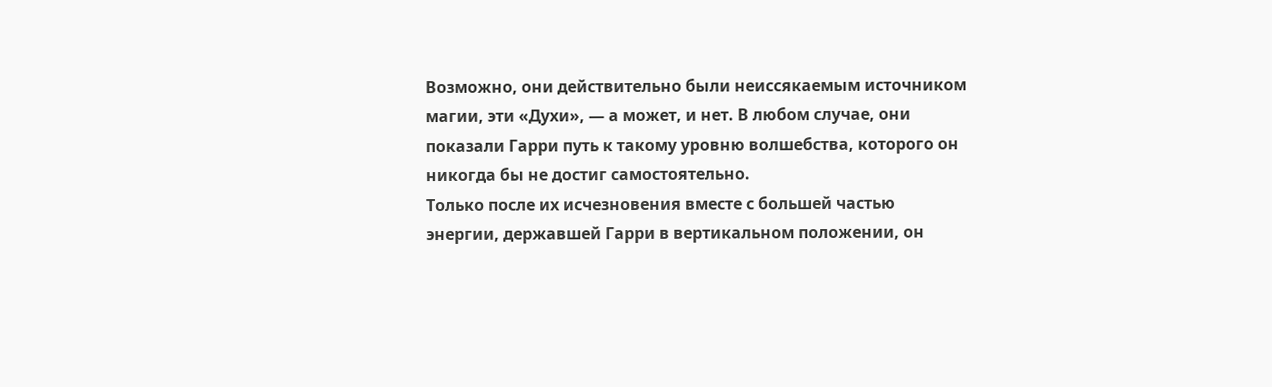Возможно, они действительно были неиссякаемым источником магии, эти «Духи», — а может, и нет. В любом случае, они показали Гарри путь к такому уровню волшебства, которого он никогда бы не достиг самостоятельно.
Только после их исчезновения вместе с большей частью энергии, державшей Гарри в вертикальном положении, он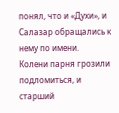понял, что и «Духи», и Салазар обращались к нему по имени.
Колени парня грозили подломиться, и старший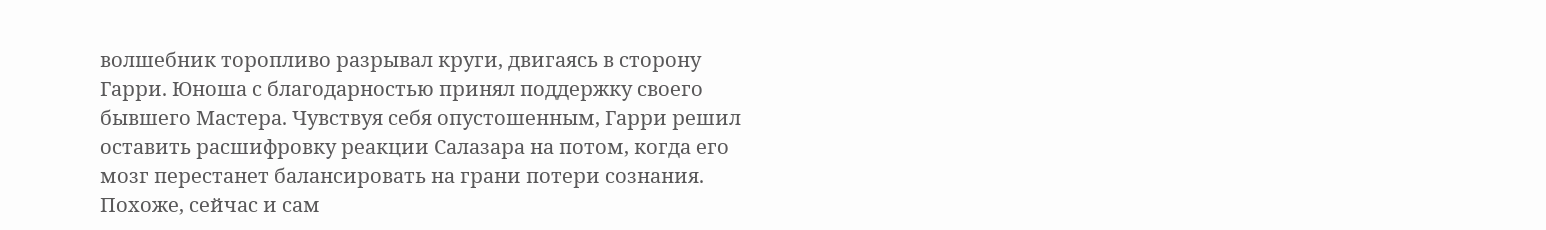волшебник торопливо разрывал круги, двигаясь в сторону Гарри. Юноша с благодарностью принял поддержку своего бывшего Мастера. Чувствуя себя опустошенным, Гарри решил оставить расшифровку реакции Салазара на потом, когда его мозг перестанет балансировать на грани потери сознания. Похоже, сейчас и сам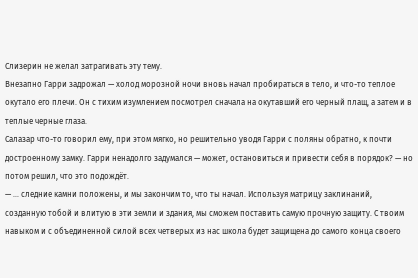Слизерин не желал затрагивать эту тему.
Внезапно Гарри задрожал — холод морозной ночи вновь начал пробираться в тело, и что-то теплое окутало его плечи. Он с тихим изумлением посмотрел сначала на окутавший его черный плащ, а затем и в теплые черные глаза.
Салазар что-то говорил ему, при этом мягко, но решительно уводя Гарри с поляны обратно, к почти достроенному замку. Гарри ненадолго задумался — может, остановиться и привести себя в порядок? — но потом решил, что это подождёт.
— … следние камни положены, и мы закончим то, что ты начал. Используя матрицу заклинаний, созданную тобой и влитую в эти земли и здания, мы сможем поставить самую прочную защиту. С твоим навыком и с объединенной силой всех четверых из нас школа будет защищена до самого конца своего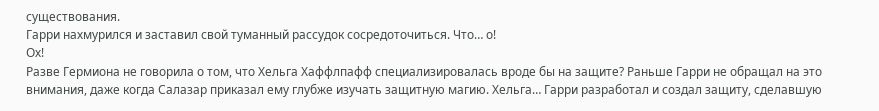существования.
Гарри нахмурился и заставил свой туманный рассудок сосредоточиться. Что… о!
Oх!
Разве Гермиона не говорила о том, что Хельга Хаффлпафф специализировалась вроде бы на защите? Раньше Гарри не обращал на это внимания, даже когда Салазар приказал ему глубже изучать защитную магию. Хельга… Гарри разработал и создал защиту, сделавшую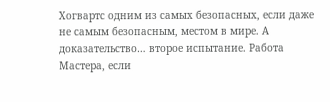Хогвартс одним из самых безопасных, если даже не самым безопасным, местом в мире. А доказательство… второе испытание. Работа Мастера, если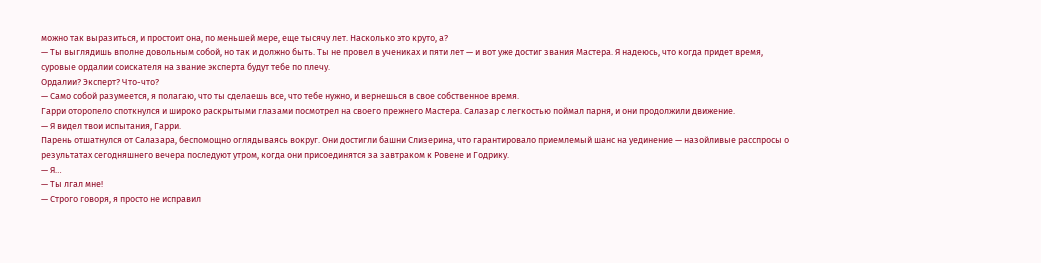можно так выразиться, и простоит она, по меньшей мере, еще тысячу лет. Насколько это круто, а?
— Ты выглядишь вполне довольным собой, но так и должно быть. Ты не провел в учениках и пяти лет — и вот уже достиг звания Мастера. Я надеюсь, что когда придет время, суровые ордалии соискателя на звание эксперта будут тебе по плечу.
Ордалии? Эксперт? Что-что?
— Само собой разумеется, я полагаю, что ты сделаешь все, что тебе нужно, и вернешься в свое собственное время.
Гарри оторопело споткнулся и широко раскрытыми глазами посмотрел на своего прежнего Мастера. Салазар с легкостью поймал парня, и они продолжили движение.
— Я видел твои испытания, Гарри.
Парень отшатнулся от Салазара, беспомощно оглядываясь вокруг. Они достигли башни Слизерина, что гарантировало приемлемый шанс на уединение — назойливые расспросы о результатах сегодняшнего вечера последуют утром, когда они присоединятся за завтраком к Ровене и Годрику.
— Я…
— Ты лгал мне!
— Строго говоря, я просто не исправил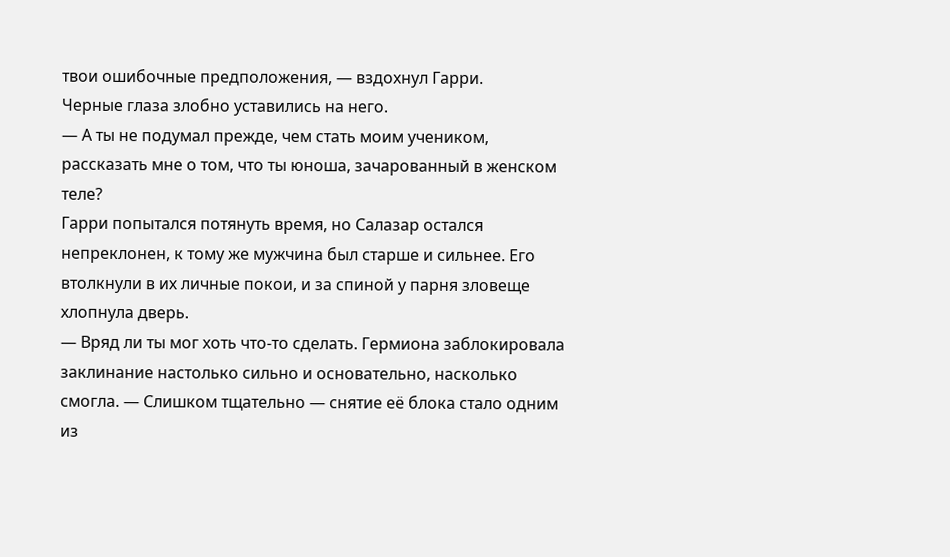твои ошибочные предположения, — вздохнул Гарри.
Черные глаза злобно уставились на него.
— А ты не подумал прежде, чем стать моим учеником, рассказать мне о том, что ты юноша, зачарованный в женском теле?
Гарри попытался потянуть время, но Салазар остался непреклонен, к тому же мужчина был старше и сильнее. Его втолкнули в их личные покои, и за спиной у парня зловеще хлопнула дверь.
— Вряд ли ты мог хоть что-то сделать. Гермиона заблокировала заклинание настолько сильно и основательно, насколько смогла. — Слишком тщательно — снятие её блока стало одним из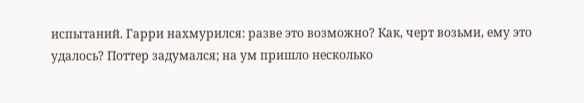испытаний. Гарри нахмурился: разве это возможно? Как, черт возьми, ему это удалось? Поттер задумался; на ум пришло несколько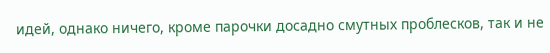идей, однако ничего, кроме парочки досадно смутных проблесков, так и не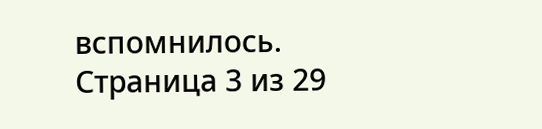вспомнилось.
Страница 3 из 29